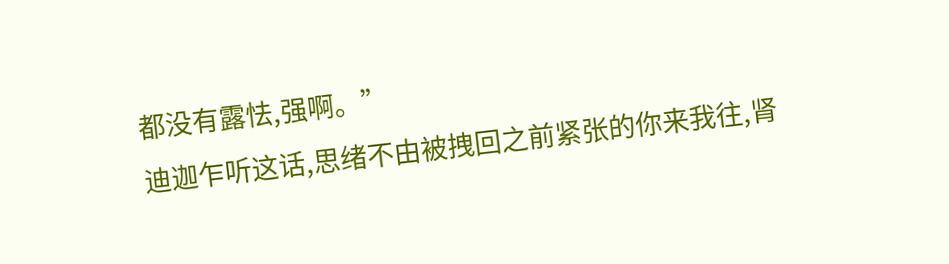都没有露怯,强啊。”
迪迦乍听这话,思绪不由被拽回之前紧张的你来我往,肾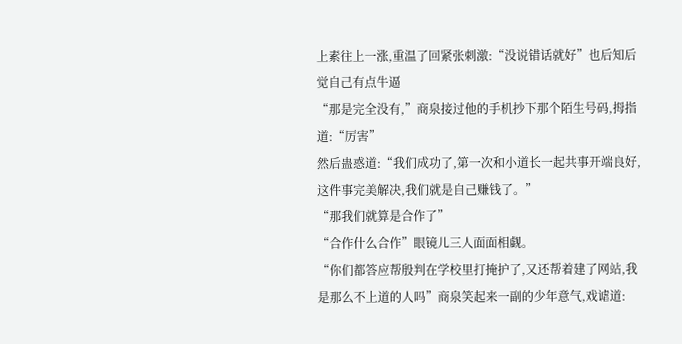上素往上一涨,重温了回紧张刺激:“没说错话就好”也后知后觉自己有点牛逼
“那是完全没有,”商泉接过他的手机抄下那个陌生号码,拇指道:“厉害”
然后蛊惑道:“我们成功了,第一次和小道长一起共事开端良好,这件事完美解决,我们就是自己赚钱了。”
“那我们就算是合作了”
“合作什么合作”眼镜儿三人面面相觑。
“你们都答应帮殷判在学校里打掩护了,又还帮着建了网站,我是那么不上道的人吗”商泉笑起来一副的少年意气,戏谑道: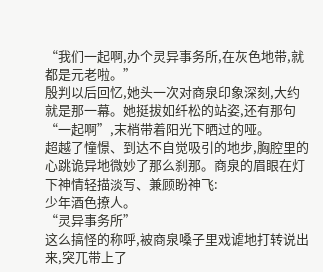“我们一起啊,办个灵异事务所,在灰色地带,就都是元老啦。”
殷判以后回忆,她头一次对商泉印象深刻,大约就是那一幕。她挺拔如纤松的站姿,还有那句“一起啊”,末梢带着阳光下晒过的哑。
超越了憧憬、到达不自觉吸引的地步,胸腔里的心跳诡异地微妙了那么刹那。商泉的眉眼在灯下神情轻描淡写、兼顾盼神飞:
少年酒色撩人。
“灵异事务所”
这么搞怪的称呼,被商泉嗓子里戏谑地打转说出来,突兀带上了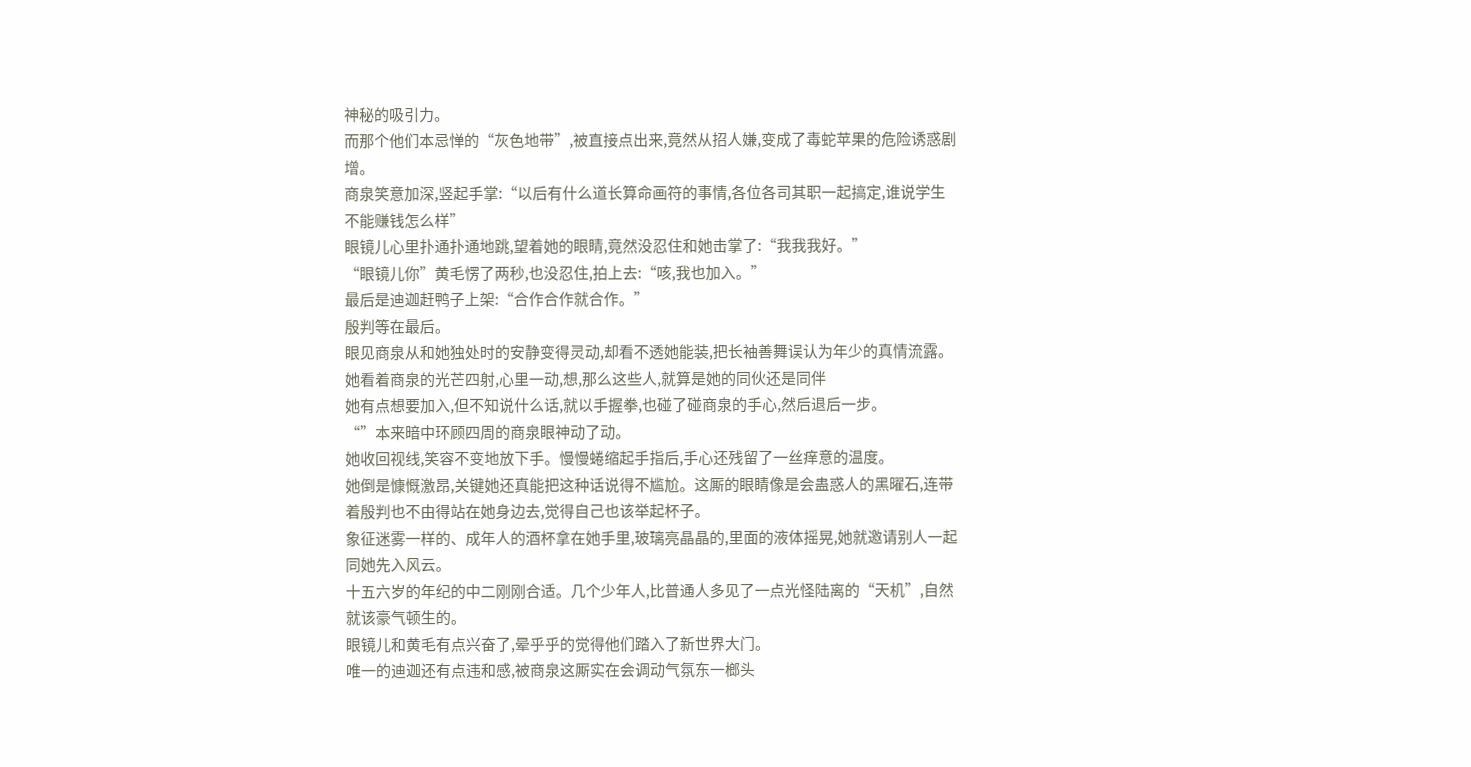神秘的吸引力。
而那个他们本忌惮的“灰色地带”,被直接点出来,竟然从招人嫌,变成了毒蛇苹果的危险诱惑剧增。
商泉笑意加深,竖起手掌:“以后有什么道长算命画符的事情,各位各司其职一起搞定,谁说学生不能赚钱怎么样”
眼镜儿心里扑通扑通地跳,望着她的眼睛,竟然没忍住和她击掌了:“我我我好。”
“眼镜儿你”黄毛愣了两秒,也没忍住,拍上去:“咳,我也加入。”
最后是迪迦赶鸭子上架:“合作合作就合作。”
殷判等在最后。
眼见商泉从和她独处时的安静变得灵动,却看不透她能装,把长袖善舞误认为年少的真情流露。
她看着商泉的光芒四射,心里一动,想,那么这些人,就算是她的同伙还是同伴
她有点想要加入,但不知说什么话,就以手握拳,也碰了碰商泉的手心,然后退后一步。
“”本来暗中环顾四周的商泉眼神动了动。
她收回视线,笑容不变地放下手。慢慢蜷缩起手指后,手心还残留了一丝痒意的温度。
她倒是慷慨激昂,关键她还真能把这种话说得不尴尬。这厮的眼睛像是会蛊惑人的黑曜石,连带着殷判也不由得站在她身边去,觉得自己也该举起杯子。
象征迷雾一样的、成年人的酒杯拿在她手里,玻璃亮晶晶的,里面的液体摇晃,她就邀请别人一起同她先入风云。
十五六岁的年纪的中二刚刚合适。几个少年人,比普通人多见了一点光怪陆离的“天机”,自然就该豪气顿生的。
眼镜儿和黄毛有点兴奋了,晕乎乎的觉得他们踏入了新世界大门。
唯一的迪迦还有点违和感,被商泉这厮实在会调动气氛东一榔头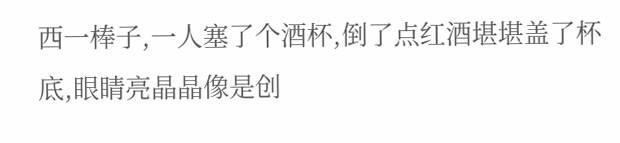西一棒子,一人塞了个酒杯,倒了点红酒堪堪盖了杯底,眼睛亮晶晶像是创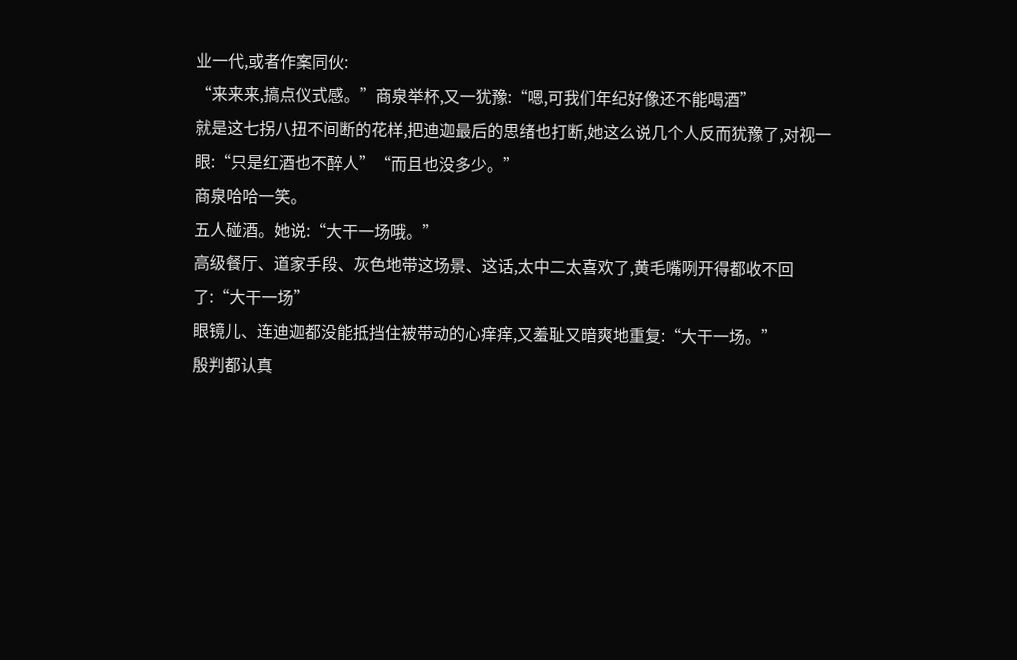业一代,或者作案同伙:
“来来来,搞点仪式感。”商泉举杯,又一犹豫:“嗯,可我们年纪好像还不能喝酒”
就是这七拐八扭不间断的花样,把迪迦最后的思绪也打断,她这么说几个人反而犹豫了,对视一眼:“只是红酒也不醉人”“而且也没多少。”
商泉哈哈一笑。
五人碰酒。她说:“大干一场哦。”
高级餐厅、道家手段、灰色地带这场景、这话,太中二太喜欢了,黄毛嘴咧开得都收不回了:“大干一场”
眼镜儿、连迪迦都没能抵挡住被带动的心痒痒,又羞耻又暗爽地重复:“大干一场。”
殷判都认真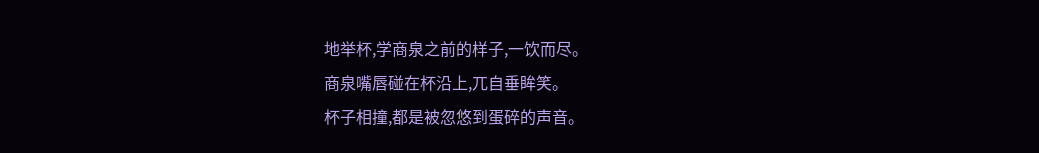地举杯,学商泉之前的样子,一饮而尽。
商泉嘴唇碰在杯沿上,兀自垂眸笑。
杯子相撞,都是被忽悠到蛋碎的声音。